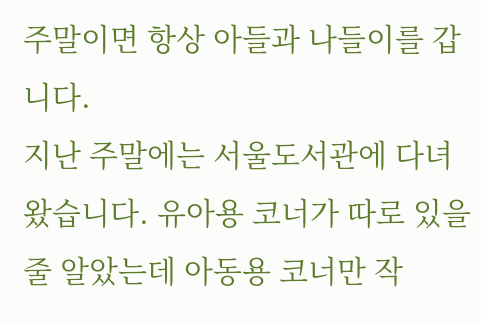주말이면 항상 아들과 나들이를 갑니다.
지난 주말에는 서울도서관에 다녀왔습니다. 유아용 코너가 따로 있을 줄 알았는데 아동용 코너만 작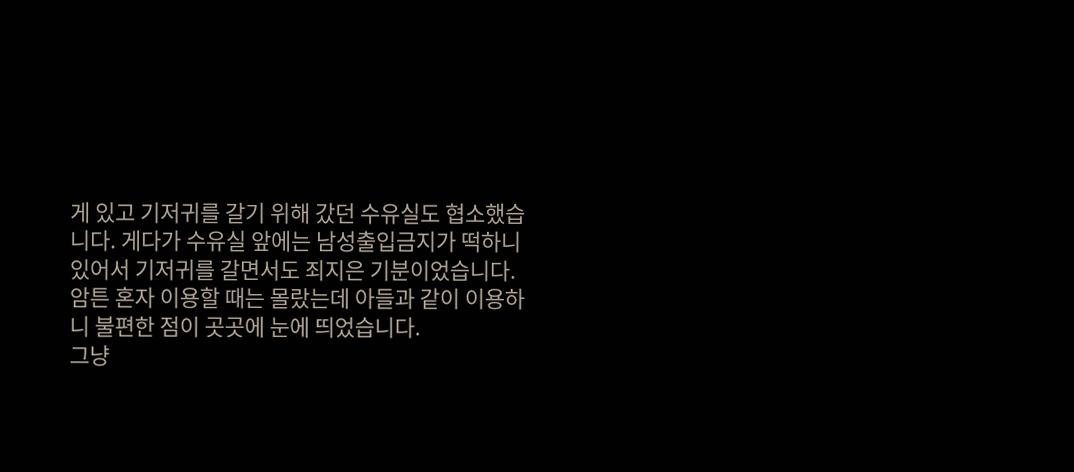게 있고 기저귀를 갈기 위해 갔던 수유실도 협소했습니다. 게다가 수유실 앞에는 남성출입금지가 떡하니 있어서 기저귀를 갈면서도 죄지은 기분이었습니다.
암튼 혼자 이용할 때는 몰랐는데 아들과 같이 이용하니 불편한 점이 곳곳에 눈에 띄었습니다.
그냥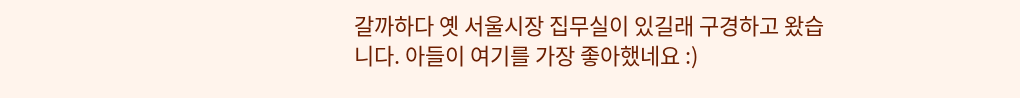갈까하다 옛 서울시장 집무실이 있길래 구경하고 왔습니다. 아들이 여기를 가장 좋아했네요 :)